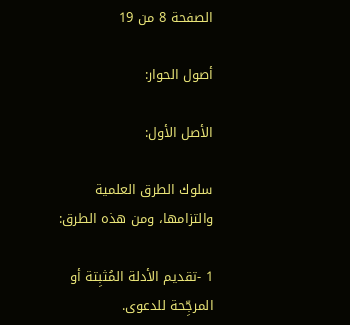الصفحة 8 من 19

أصول الحوار:

الأصل الأول:

سلوك الطرق العلمية والتزامها، ومن هذه الطرق:

1 -تقديم الأدلة المُثبِتة أو المرجِّحة للدعوى.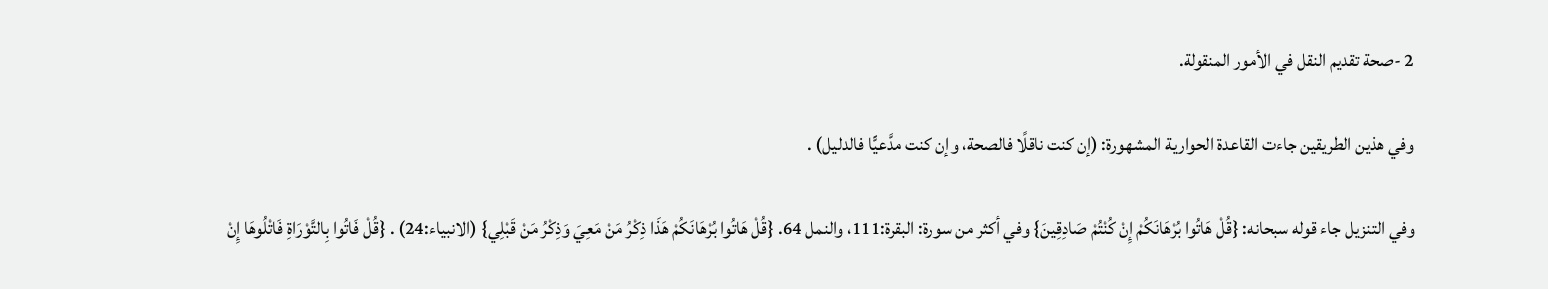2 -صحة تقديم النقل في الأمور المنقولة.

وفي هذين الطريقين جاءت القاعدة الحوارية المشهورة: (إن كنت ناقلًا فالصحة، وإن كنت مدَّعيًّا فالدليل) .

وفي التنزيل جاء قوله سبحانه: {قُلْ هَاتُوا بُرْهَانَكُمْ إِنْ كُنْتُمْ صَادِقِينَ} وفي أكثر من سورة: البقرة:111، والنمل 64. {قُلْ هَاتُوا بُرْهَانَكُمْ هَذَا ذِكْرُ مَنْ مَعِيَ وَذِكْرُ مَنْ قَبْلِي} (الانبياء:24) . {قُلْ فَاتُوا بِالتَّوْرَاةِ فَاتْلُوهَا إِنْ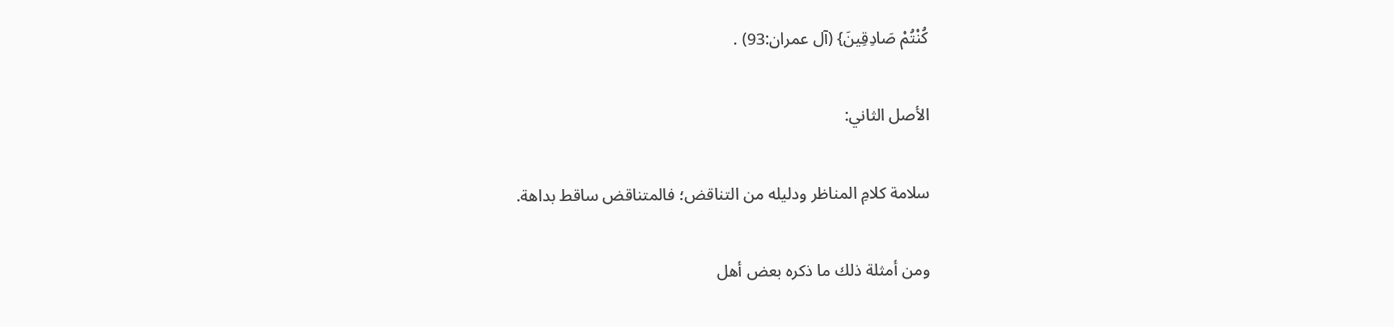كُنْتُمْ صَادِقِينَ} (آل عمران:93) .

الأصل الثاني:

سلامة كلامِ المناظر ودليله من التناقض؛ فالمتناقض ساقط بداهة.

ومن أمثلة ذلك ما ذكره بعض أهل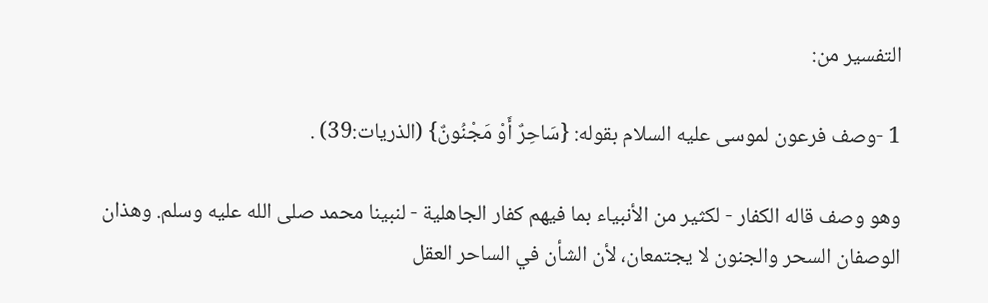التفسير من:

1 -وصف فرعون لموسى عليه السلام بقوله: {سَاحِرٌ أَوْ مَجْنُونٌ} (الذريات:39) .

وهو وصف قاله الكفار - لكثير من الأنبياء بما فيهم كفار الجاهلية - لنبينا محمد صلى الله عليه وسلم. وهذان الوصفان السحر والجنون لا يجتمعان، لأن الشأن في الساحر العقل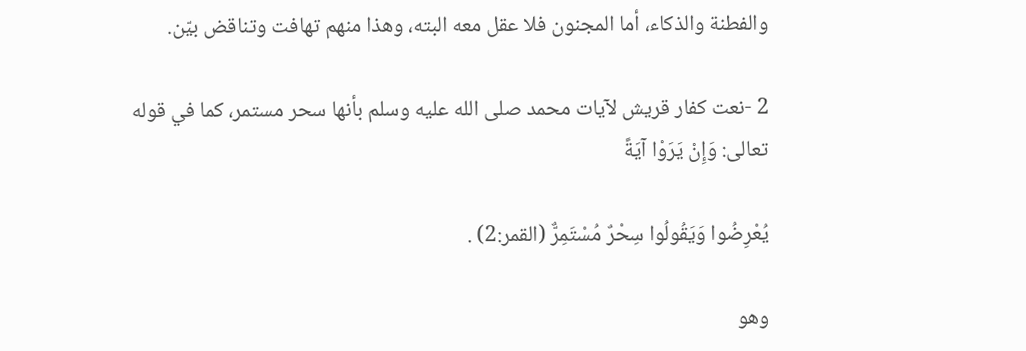والفطنة والذكاء، أما المجنون فلا عقل معه البته، وهذا منهم تهافت وتناقض بيّن.

2 -نعت كفار قريش لآيات محمد صلى الله عليه وسلم بأنها سحر مستمر، كما في قوله تعالى: وَإِنْ يَرَوْا آيَةً

يُعْرِضُوا وَيَقُولُوا سِحْرٌ مُسْتَمِرٌّ (القمر:2) .

وهو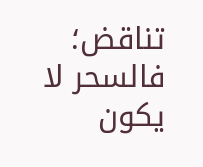تناقض؛ فالسحر لا يكون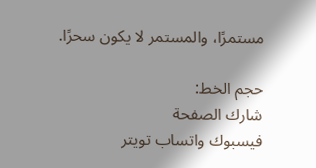مستمرًا، والمستمر لا يكون سحرًا.

حجم الخط:
شارك الصفحة
فيسبوك واتساب تويتر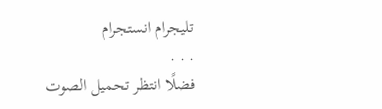تليجرام انستجرام
. . .
فضلًا انتظر تحميل الصوت